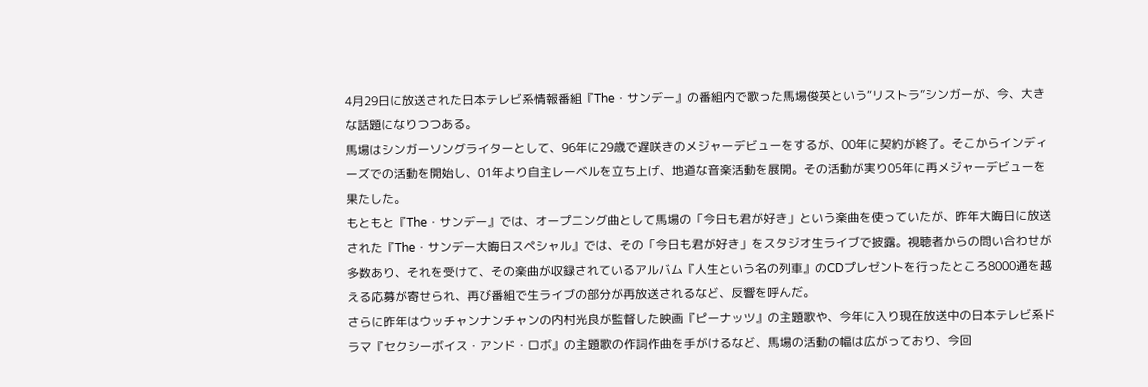4月29日に放送された日本テレビ系情報番組『The・サンデー』の番組内で歌った馬場俊英という“リストラ”シンガーが、今、大きな話題になりつつある。
馬場はシンガーソングライターとして、96年に29歳で遅咲きのメジャーデビューをするが、00年に契約が終了。そこからインディーズでの活動を開始し、01年より自主レーベルを立ち上げ、地道な音楽活動を展開。その活動が実り05年に再メジャーデビューを果たした。
もともと『The・サンデー』では、オープニング曲として馬場の「今日も君が好き」という楽曲を使っていたが、昨年大晦日に放送された『The・サンデー大晦日スペシャル』では、その「今日も君が好き」をスタジオ生ライブで披露。視聴者からの問い合わせが多数あり、それを受けて、その楽曲が収録されているアルバム『人生という名の列車』のCDプレゼントを行ったところ8000通を越える応募が寄せられ、再び番組で生ライブの部分が再放送されるなど、反響を呼んだ。
さらに昨年はウッチャンナンチャンの内村光良が監督した映画『ピーナッツ』の主題歌や、今年に入り現在放送中の日本テレビ系ドラマ『セクシーボイス・アンド・ロボ』の主題歌の作詞作曲を手がけるなど、馬場の活動の幅は広がっており、今回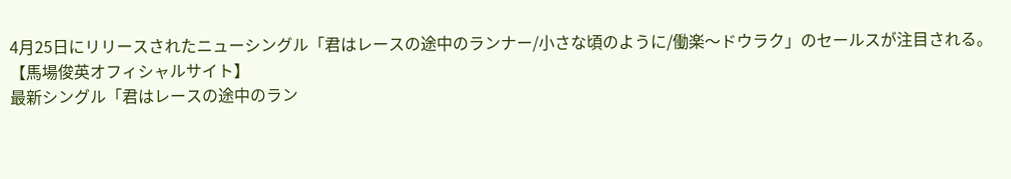4月25日にリリースされたニューシングル「君はレースの途中のランナー/小さな頃のように/働楽〜ドウラク」のセールスが注目される。
【馬場俊英オフィシャルサイト】
最新シングル「君はレースの途中のラン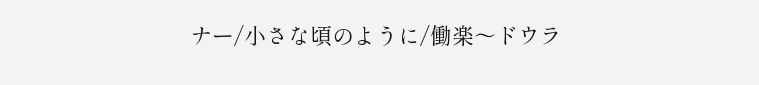ナー/小さな頃のように/働楽〜ドウラ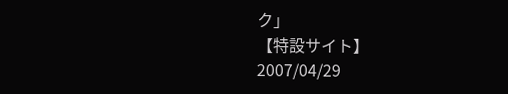ク」
【特設サイト】
2007/04/29